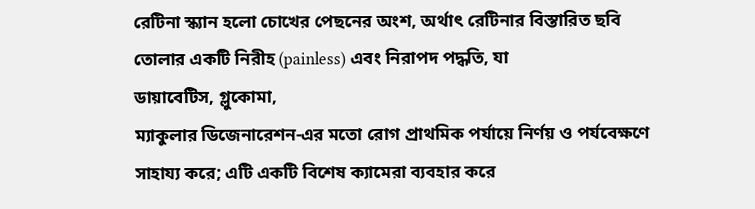রেটিনা স্ক্যান হলো চোখের পেছনের অংশ, অর্থাৎ রেটিনার বিস্তারিত ছবি তোলার একটি নিরীহ (painless) এবং নিরাপদ পদ্ধতি, যা
ডায়াবেটিস, গ্লুকোমা,
ম্যাকুলার ডিজেনারেশন-এর মতো রোগ প্রাথমিক পর্যায়ে নির্ণয় ও পর্যবেক্ষণে সাহায্য করে; এটি একটি বিশেষ ক্যামেরা ব্যবহার করে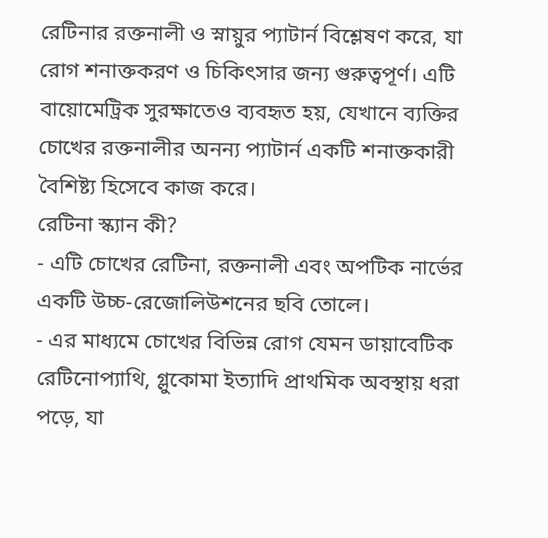রেটিনার রক্তনালী ও স্নায়ুর প্যাটার্ন বিশ্লেষণ করে, যা রোগ শনাক্তকরণ ও চিকিৎসার জন্য গুরুত্বপূর্ণ। এটি বায়োমেট্রিক সুরক্ষাতেও ব্যবহৃত হয়, যেখানে ব্যক্তির চোখের রক্তনালীর অনন্য প্যাটার্ন একটি শনাক্তকারী বৈশিষ্ট্য হিসেবে কাজ করে।
রেটিনা স্ক্যান কী?
- এটি চোখের রেটিনা, রক্তনালী এবং অপটিক নার্ভের একটি উচ্চ-রেজোলিউশনের ছবি তোলে।
- এর মাধ্যমে চোখের বিভিন্ন রোগ যেমন ডায়াবেটিক রেটিনোপ্যাথি, গ্লুকোমা ইত্যাদি প্রাথমিক অবস্থায় ধরা পড়ে, যা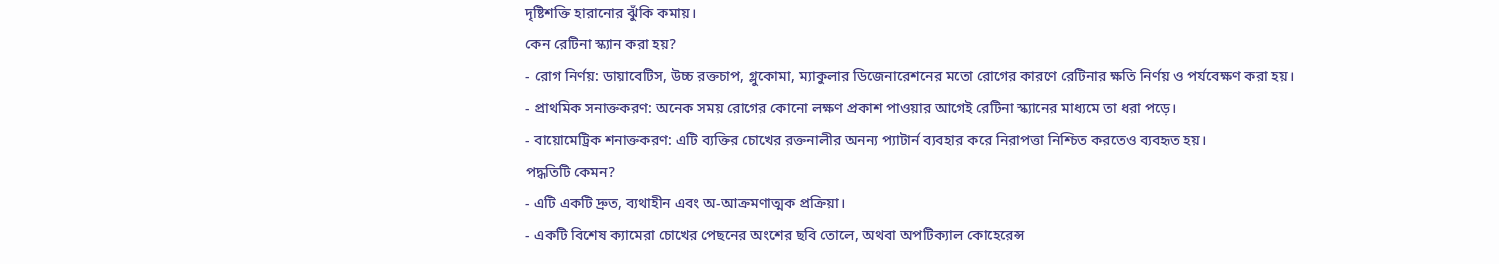দৃষ্টিশক্তি হারানোর ঝুঁকি কমায়।
কেন রেটিনা স্ক্যান করা হয়?
- রোগ নির্ণয়: ডায়াবেটিস, উচ্চ রক্তচাপ, গ্লুকোমা, ম্যাকুলার ডিজেনারেশনের মতো রোগের কারণে রেটিনার ক্ষতি নির্ণয় ও পর্যবেক্ষণ করা হয়।
- প্রাথমিক সনাক্তকরণ: অনেক সময় রোগের কোনো লক্ষণ প্রকাশ পাওয়ার আগেই রেটিনা স্ক্যানের মাধ্যমে তা ধরা পড়ে।
- বায়োমেট্রিক শনাক্তকরণ: এটি ব্যক্তির চোখের রক্তনালীর অনন্য প্যাটার্ন ব্যবহার করে নিরাপত্তা নিশ্চিত করতেও ব্যবহৃত হয়।
পদ্ধতিটি কেমন?
- এটি একটি দ্রুত, ব্যথাহীন এবং অ-আক্রমণাত্মক প্রক্রিয়া।
- একটি বিশেষ ক্যামেরা চোখের পেছনের অংশের ছবি তোলে, অথবা অপটিক্যাল কোহেরেন্স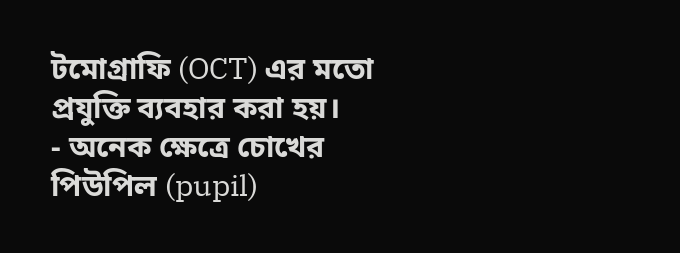টমোগ্রাফি (OCT) এর মতো প্রযুক্তি ব্যবহার করা হয়।
- অনেক ক্ষেত্রে চোখের পিউপিল (pupil)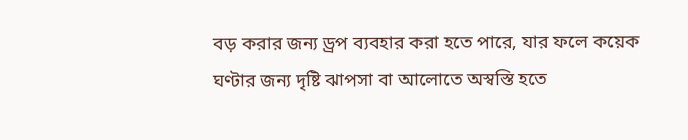বড় করার জন্য ড্রপ ব্যবহার করা হতে পারে, যার ফলে কয়েক ঘণ্টার জন্য দৃষ্টি ঝাপসা বা আলোতে অস্বস্তি হতে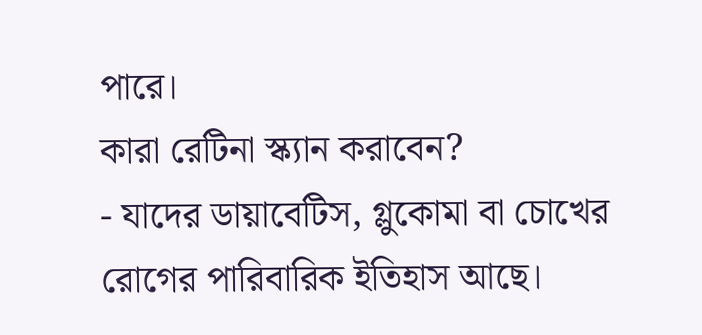পারে।
কারা রেটিনা স্ক্যান করাবেন?
- যাদের ডায়াবেটিস, গ্লুকোমা বা চোখের রোগের পারিবারিক ইতিহাস আছে।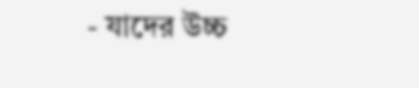- যাদের উচ্চ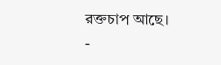রক্তচাপ আছে।
-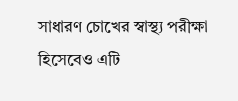সাধারণ চোখের স্বাস্থ্য পরীক্ষা হিসেবেও এটি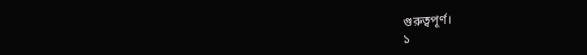গুরুত্বপূর্ণ।
১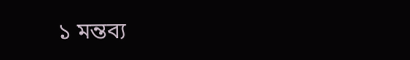১ মন্তব্য